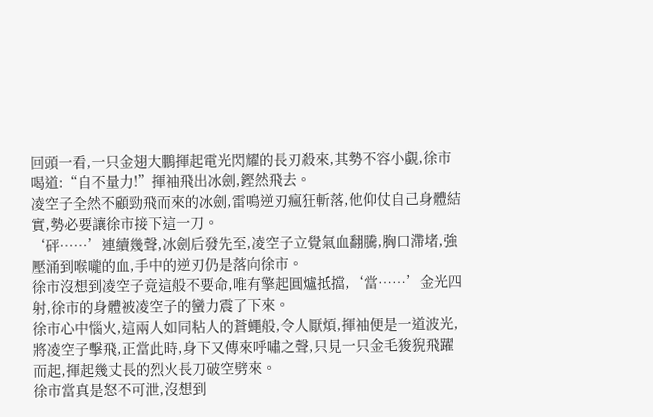回頭一看,一只金翅大鵬揮起電光閃耀的長刃殺來,其勢不容小覷,徐市喝道:“自不量力!”揮袖飛出冰劍,鏗然飛去。
凌空子全然不顧勁飛而來的冰劍,雷鳴逆刃瘋狂斬落,他仰仗自己身體結實,勢必要讓徐市接下這一刀。
‘砰……’連續幾聲,冰劍后發先至,凌空子立覺氣血翻騰,胸口滯堵,強壓涌到喉嚨的血,手中的逆刃仍是落向徐市。
徐市沒想到凌空子竟這般不要命,唯有擎起圓爐抵擋,‘當……’金光四射,徐市的身體被凌空子的蠻力震了下來。
徐市心中惱火,這兩人如同粘人的蒼蠅般,令人厭煩,揮袖便是一道波光,將凌空子擊飛,正當此時,身下又傳來呼嘯之聲,只見一只金毛狻猊飛躍而起,揮起幾丈長的烈火長刀破空劈來。
徐市當真是怒不可泄,沒想到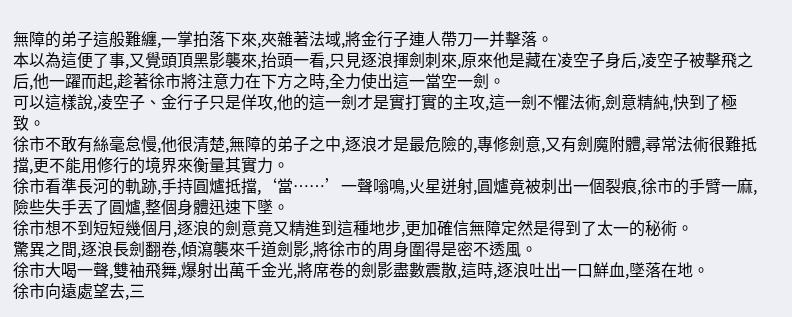無障的弟子這般難纏,一掌拍落下來,夾雜著法域,將金行子連人帶刀一并擊落。
本以為這便了事,又覺頭頂黑影襲來,抬頭一看,只見逐浪揮劍刺來,原來他是藏在凌空子身后,凌空子被擊飛之后,他一躍而起,趁著徐市將注意力在下方之時,全力使出這一當空一劍。
可以這樣說,凌空子、金行子只是佯攻,他的這一劍才是實打實的主攻,這一劍不懼法術,劍意精純,快到了極致。
徐市不敢有絲毫怠慢,他很清楚,無障的弟子之中,逐浪才是最危險的,專修劍意,又有劍魔附體,尋常法術很難抵擋,更不能用修行的境界來衡量其實力。
徐市看準長河的軌跡,手持圓爐抵擋,‘當……’一聲嗡鳴,火星迸射,圓爐竟被刺出一個裂痕,徐市的手臂一麻,險些失手丟了圓爐,整個身體迅速下墜。
徐市想不到短短幾個月,逐浪的劍意竟又精進到這種地步,更加確信無障定然是得到了太一的秘術。
驚異之間,逐浪長劍翻卷,傾瀉襲來千道劍影,將徐市的周身圍得是密不透風。
徐市大喝一聲,雙袖飛舞,爆射出萬千金光,將席卷的劍影盡數震散,這時,逐浪吐出一口鮮血,墜落在地。
徐市向遠處望去,三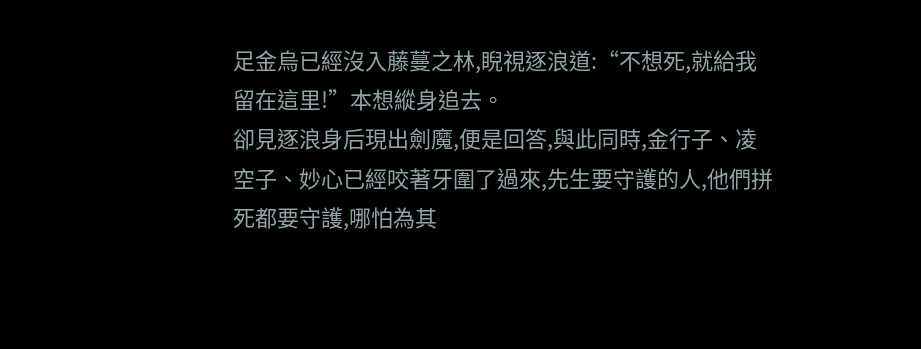足金烏已經沒入藤蔓之林,睨視逐浪道:“不想死,就給我留在這里!”本想縱身追去。
卻見逐浪身后現出劍魔,便是回答,與此同時,金行子、凌空子、妙心已經咬著牙圍了過來,先生要守護的人,他們拼死都要守護,哪怕為其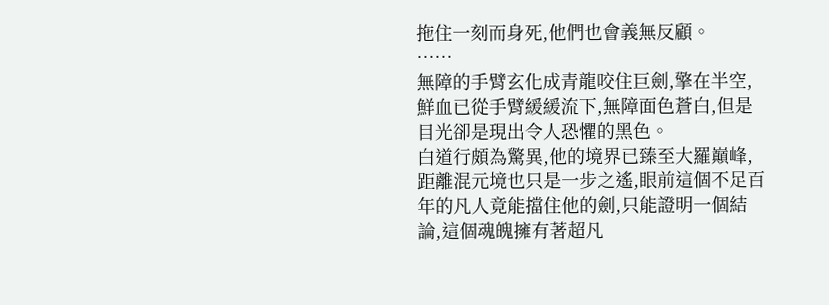拖住一刻而身死,他們也會義無反顧。
……
無障的手臂玄化成青龍咬住巨劍,擎在半空,鮮血已從手臂緩緩流下,無障面色蒼白,但是目光卻是現出令人恐懼的黑色。
白道行頗為驚異,他的境界已臻至大羅巔峰,距離混元境也只是一步之遙,眼前這個不足百年的凡人竟能擋住他的劍,只能證明一個結論,這個魂魄擁有著超凡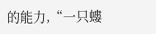的能力,“一只螻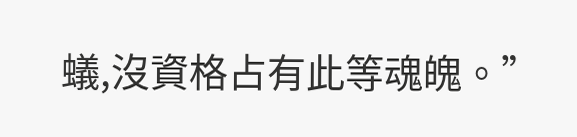蟻,沒資格占有此等魂魄。”